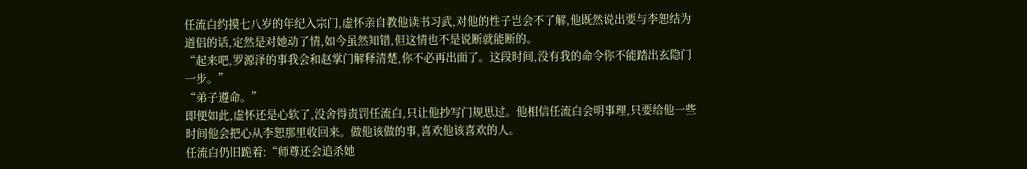任流白约摸七八岁的年纪入宗门,虚怀亲自教他读书习武,对他的性子岂会不了解,他既然说出要与李恕结为道侣的话,定然是对她动了情,如今虽然知错,但这情也不是说断就能断的。
“起来吧,罗源泽的事我会和赵掌门解释清楚,你不必再出面了。这段时间,没有我的命令你不能踏出玄隐门一步。”
“弟子遵命。”
即便如此,虚怀还是心软了,没舍得责罚任流白,只让他抄写门规思过。他相信任流白会明事理,只要给他一些时间他会把心从李恕那里收回来。做他该做的事,喜欢他该喜欢的人。
任流白仍旧跪着:“师尊还会追杀她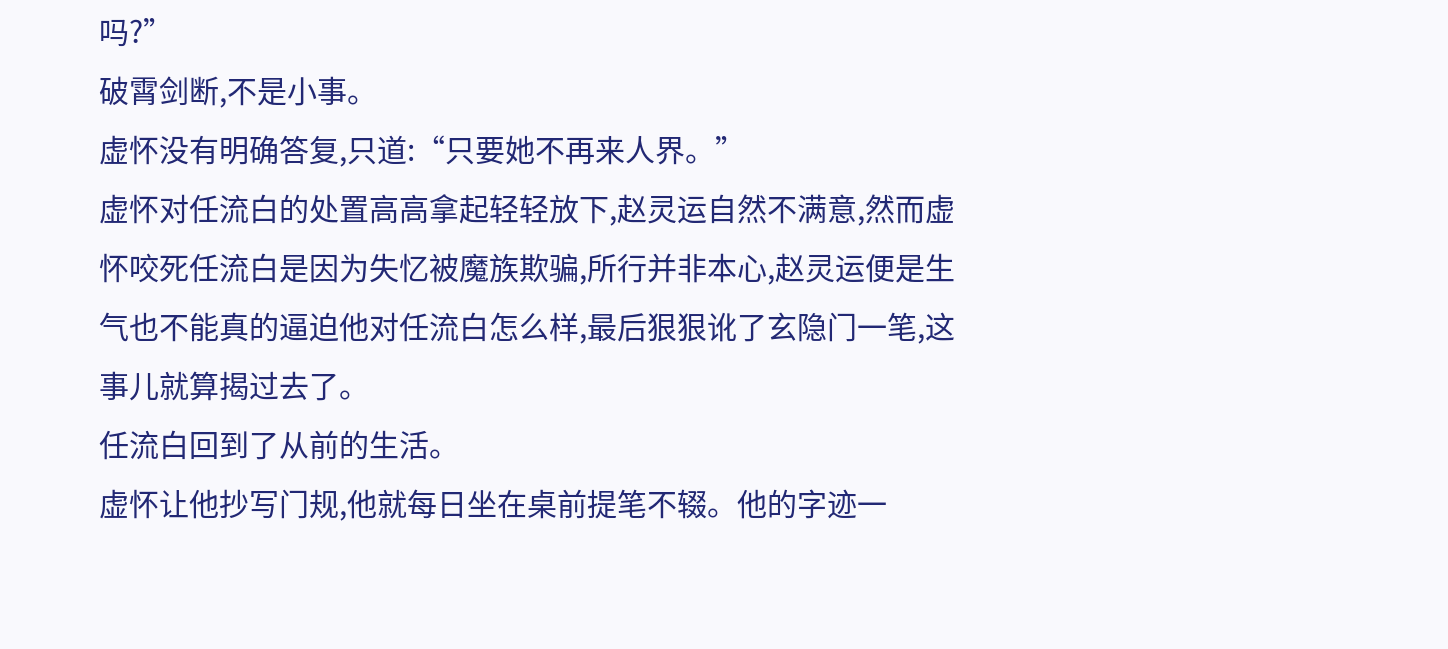吗?”
破霄剑断,不是小事。
虚怀没有明确答复,只道:“只要她不再来人界。”
虚怀对任流白的处置高高拿起轻轻放下,赵灵运自然不满意,然而虚怀咬死任流白是因为失忆被魔族欺骗,所行并非本心,赵灵运便是生气也不能真的逼迫他对任流白怎么样,最后狠狠讹了玄隐门一笔,这事儿就算揭过去了。
任流白回到了从前的生活。
虚怀让他抄写门规,他就每日坐在桌前提笔不辍。他的字迹一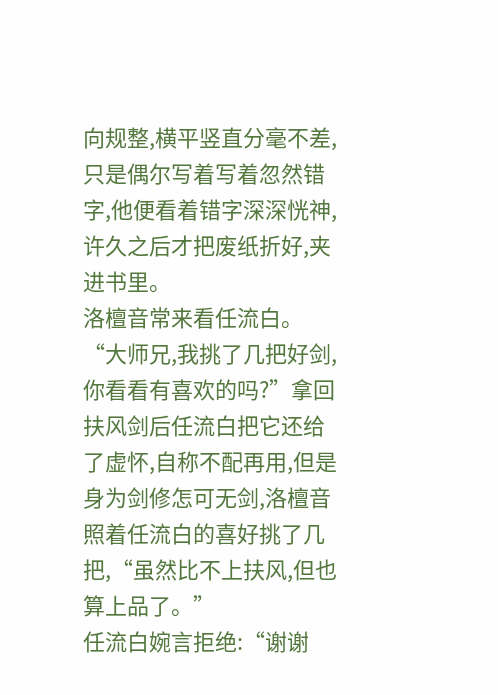向规整,横平竖直分毫不差,只是偶尔写着写着忽然错字,他便看着错字深深恍神,许久之后才把废纸折好,夹进书里。
洛檀音常来看任流白。
“大师兄,我挑了几把好剑,你看看有喜欢的吗?”拿回扶风剑后任流白把它还给了虚怀,自称不配再用,但是身为剑修怎可无剑,洛檀音照着任流白的喜好挑了几把,“虽然比不上扶风,但也算上品了。”
任流白婉言拒绝:“谢谢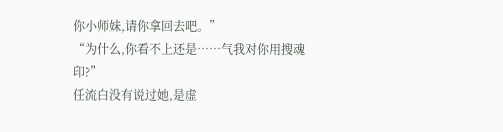你小师妹,请你拿回去吧。”
“为什么,你看不上还是……气我对你用搜魂印?”
任流白没有说过她,是虚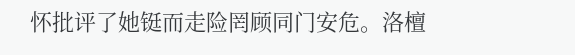怀批评了她铤而走险罔顾同门安危。洛檀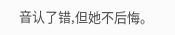音认了错,但她不后悔。